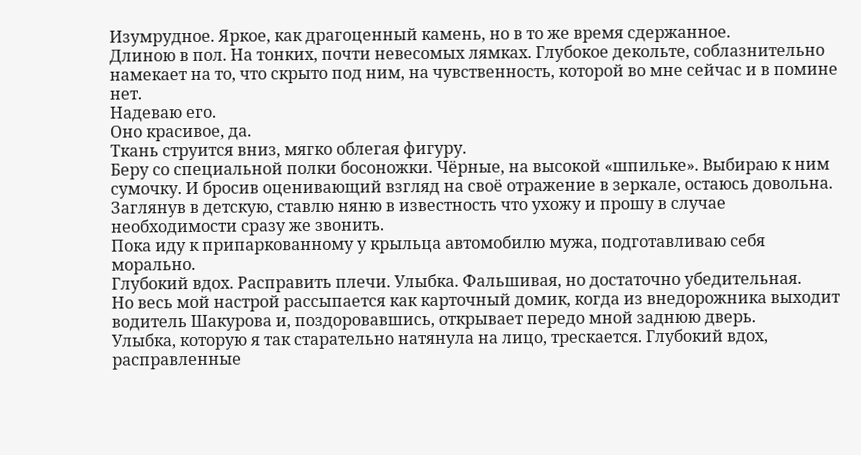Изумрудное. Яркое, как драгоценный камень, но в то же время сдержанное.
Длиною в пол. На тонких, почти невесомых лямках. Глубокое декольте, соблазнительно намекает на то, что скрыто под ним, на чувственность, которой во мне сейчас и в помине нет.
Надеваю его.
Оно красивое, да.
Ткань струится вниз, мягко облегая фигуру.
Беру со специальной полки босоножки. Чёрные, на высокой «шпильке». Выбираю к ним сумочку. И бросив оценивающий взгляд на своё отражение в зеркале, остаюсь довольна.
Заглянув в детскую, ставлю няню в известность что ухожу и прошу в случае необходимости сразу же звонить.
Пока иду к припаркованному у крыльца автомобилю мужа, подготавливаю себя морально.
Глубокий вдох. Расправить плечи. Улыбка. Фальшивая, но достаточно убедительная.
Но весь мой настрой рассыпается как карточный домик, когда из внедорожника выходит водитель Шакурова и, поздоровавшись, открывает передо мной заднюю дверь.
Улыбка, которую я так старательно натянула на лицо, трескается. Глубокий вдох, расправленные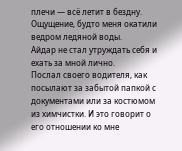плечи — всё летит в бездну. Ощущение, будто меня окатили ведром ледяной воды.
Айдар не стал утруждать себя и ехать за мной лично.
Послал своего водителя, как посылают за забытой папкой с документами или за костюмом из химчистки. И это говорит о его отношении ко мне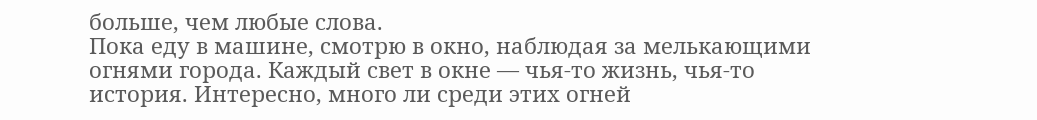больше, чем любые слова.
Пока еду в машине, смотрю в окно, наблюдая за мелькающими огнями города. Каждый свет в окне — чья-то жизнь, чья-то история. Интересно, много ли среди этих огней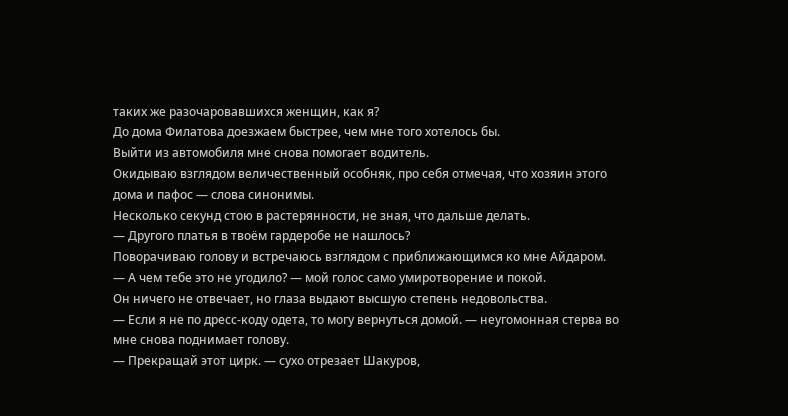таких же разочаровавшихся женщин, как я?
До дома Филатова доезжаем быстрее, чем мне того хотелось бы.
Выйти из автомобиля мне снова помогает водитель.
Окидываю взглядом величественный особняк, про себя отмечая, что хозяин этого дома и пафос — слова синонимы.
Несколько секунд стою в растерянности, не зная, что дальше делать.
— Другого платья в твоём гардеробе не нашлось?
Поворачиваю голову и встречаюсь взглядом с приближающимся ко мне Айдаром.
— А чем тебе это не угодило? — мой голос само умиротворение и покой.
Он ничего не отвечает, но глаза выдают высшую степень недовольства.
— Если я не по дресс-коду одета, то могу вернуться домой. — неугомонная стерва во мне снова поднимает голову.
— Прекращай этот цирк. — сухо отрезает Шакуров,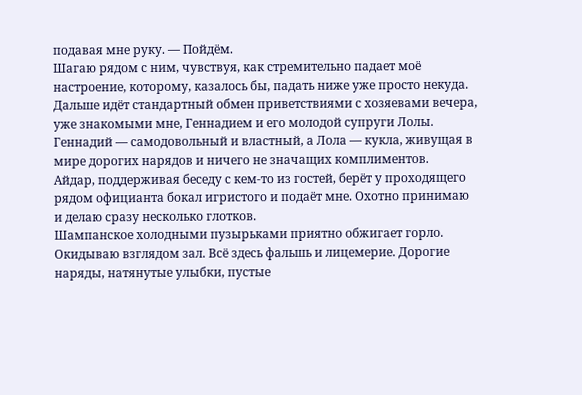подавая мне руку. — Пойдём.
Шагаю рядом с ним, чувствуя, как стремительно падает моё настроение, которому, казалось бы, падать ниже уже просто некуда.
Дальше идёт стандартный обмен приветствиями с хозяевами вечера, уже знакомыми мне, Геннадием и его молодой супруги Лолы.
Геннадий — самодовольный и властный, а Лола — кукла, живущая в мире дорогих нарядов и ничего не значащих комплиментов.
Айдар, поддерживая беседу с кем-то из гостей, берёт у проходящего рядом официанта бокал игристого и подаёт мне. Охотно принимаю и делаю сразу несколько глотков.
Шампанское холодными пузырьками приятно обжигает горло.
Окидываю взглядом зал. Всё здесь фальшь и лицемерие. Дорогие наряды, натянутые улыбки, пустые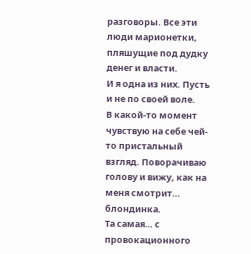разговоры. Все эти люди марионетки, пляшущие под дудку денег и власти.
И я одна из них. Пусть и не по своей воле.
В какой-то момент чувствую на себе чей-то пристальный взгляд. Поворачиваю голову и вижу, как на меня смотрит… блондинка.
Та самая… с провокационного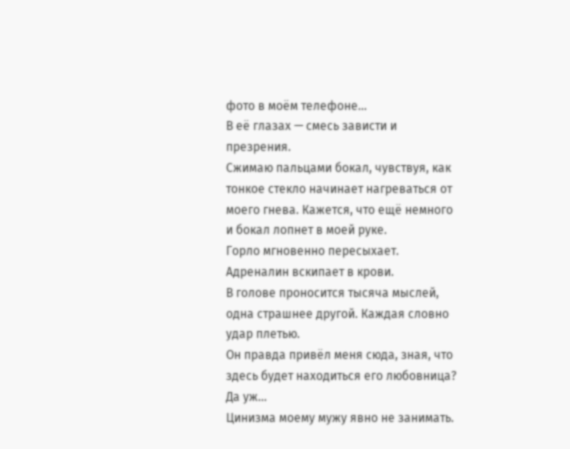фото в моём телефоне…
В её глазах — смесь зависти и презрения.
Сжимаю пальцами бокал, чувствуя, как тонкое стекло начинает нагреваться от моего гнева. Кажется, что ещё немного и бокал лопнет в моей руке.
Горло мгновенно пересыхает. Адреналин вскипает в крови.
В голове проносится тысяча мыслей, одна страшнее другой. Каждая словно удар плетью.
Он правда привёл меня сюда, зная, что здесь будет находиться его любовница?
Да уж…
Цинизма моему мужу явно не занимать.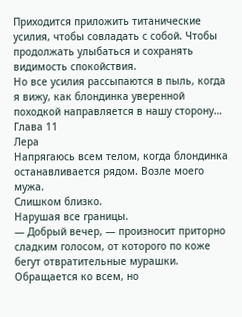Приходится приложить титанические усилия, чтобы совладать с собой. Чтобы продолжать улыбаться и сохранять видимость спокойствия.
Но все усилия рассыпаются в пыль, когда я вижу, как блондинка уверенной походкой направляется в нашу сторону…
Глава 11
Лера
Напрягаюсь всем телом, когда блондинка останавливается рядом. Возле моего мужа.
Слишком близко.
Нарушая все границы.
— Добрый вечер, — произносит приторно сладким голосом, от которого по коже бегут отвратительные мурашки.
Обращается ко всем, но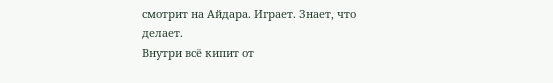смотрит на Айдара. Играет. Знает, что делает.
Внутри всё кипит от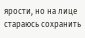ярости, но на лице стараюсь сохранить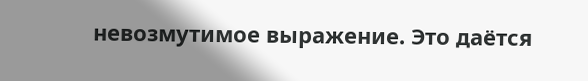невозмутимое выражение. Это даётся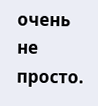очень не просто.